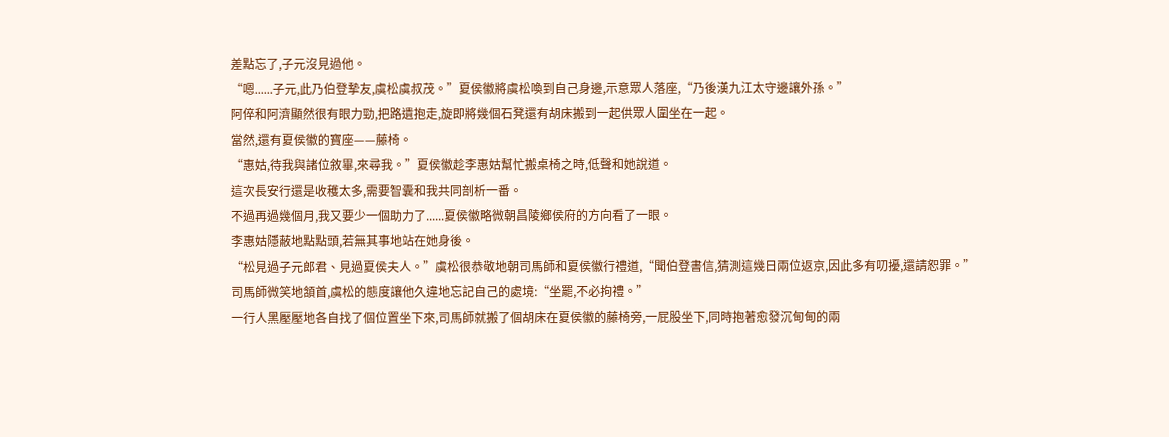差點忘了,子元沒見過他。
“嗯......子元,此乃伯登摯友,虞松虞叔茂。”夏侯徽將虞松喚到自己身邊,示意眾人落座,“乃後漢九江太守邊讓外孫。”
阿倅和阿濟顯然很有眼力勁,把路遺抱走,旋即將幾個石凳還有胡床搬到一起供眾人圍坐在一起。
當然,還有夏侯徽的寶座——藤椅。
“惠姑,待我與諸位敘畢,來尋我。”夏侯徽趁李惠姑幫忙搬桌椅之時,低聲和她說道。
這次長安行還是收穫太多,需要智囊和我共同剖析一番。
不過再過幾個月,我又要少一個助力了......夏侯徽略微朝昌陵鄉侯府的方向看了一眼。
李惠姑隱蔽地點點頭,若無其事地站在她身後。
“松見過子元郎君、見過夏侯夫人。”虞松很恭敬地朝司馬師和夏侯徽行禮道,“聞伯登書信,猜測這幾日兩位返京,因此多有叨擾,還請恕罪。”
司馬師微笑地頷首,虞松的態度讓他久違地忘記自己的處境:“坐罷,不必拘禮。”
一行人黑壓壓地各自找了個位置坐下來,司馬師就搬了個胡床在夏侯徽的藤椅旁,一屁股坐下,同時抱著愈發沉甸甸的兩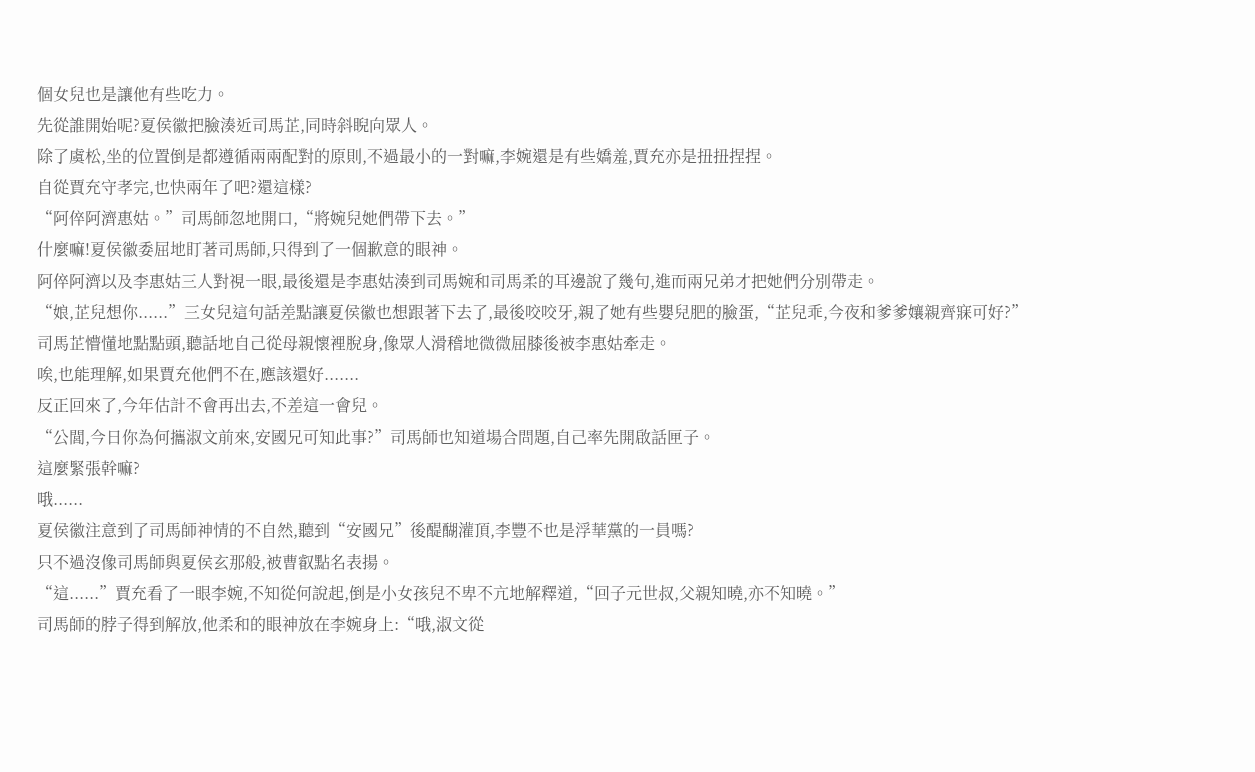個女兒也是讓他有些吃力。
先從誰開始呢?夏侯徽把臉湊近司馬芷,同時斜睨向眾人。
除了虞松,坐的位置倒是都遵循兩兩配對的原則,不過最小的一對嘛,李婉還是有些嬌羞,賈充亦是扭扭捏捏。
自從賈充守孝完,也快兩年了吧?還這樣?
“阿倅阿濟惠姑。”司馬師忽地開口,“將婉兒她們帶下去。”
什麼嘛!夏侯徽委屈地盯著司馬師,只得到了一個歉意的眼神。
阿倅阿濟以及李惠姑三人對視一眼,最後還是李惠姑湊到司馬婉和司馬柔的耳邊說了幾句,進而兩兄弟才把她們分別帶走。
“娘,芷兒想你......”三女兒這句話差點讓夏侯徽也想跟著下去了,最後咬咬牙,親了她有些嬰兒肥的臉蛋,“芷兒乖,今夜和爹爹孃親齊寐可好?”
司馬芷懵懂地點點頭,聽話地自己從母親懷裡脫身,像眾人滑稽地微微屈膝後被李惠姑牽走。
唉,也能理解,如果賈充他們不在,應該還好.......
反正回來了,今年估計不會再出去,不差這一會兒。
“公閭,今日你為何攜淑文前來,安國兄可知此事?”司馬師也知道場合問題,自己率先開啟話匣子。
這麼緊張幹嘛?
哦......
夏侯徽注意到了司馬師神情的不自然,聽到“安國兄”後醍醐灌頂,李豐不也是浮華黨的一員嗎?
只不過沒像司馬師與夏侯玄那般,被曹叡點名表揚。
“這......”賈充看了一眼李婉,不知從何說起,倒是小女孩兒不卑不亢地解釋道,“回子元世叔,父親知曉,亦不知曉。”
司馬師的脖子得到解放,他柔和的眼神放在李婉身上:“哦,淑文從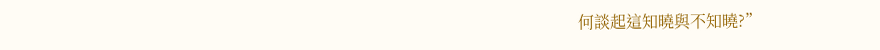何談起這知曉與不知曉?”